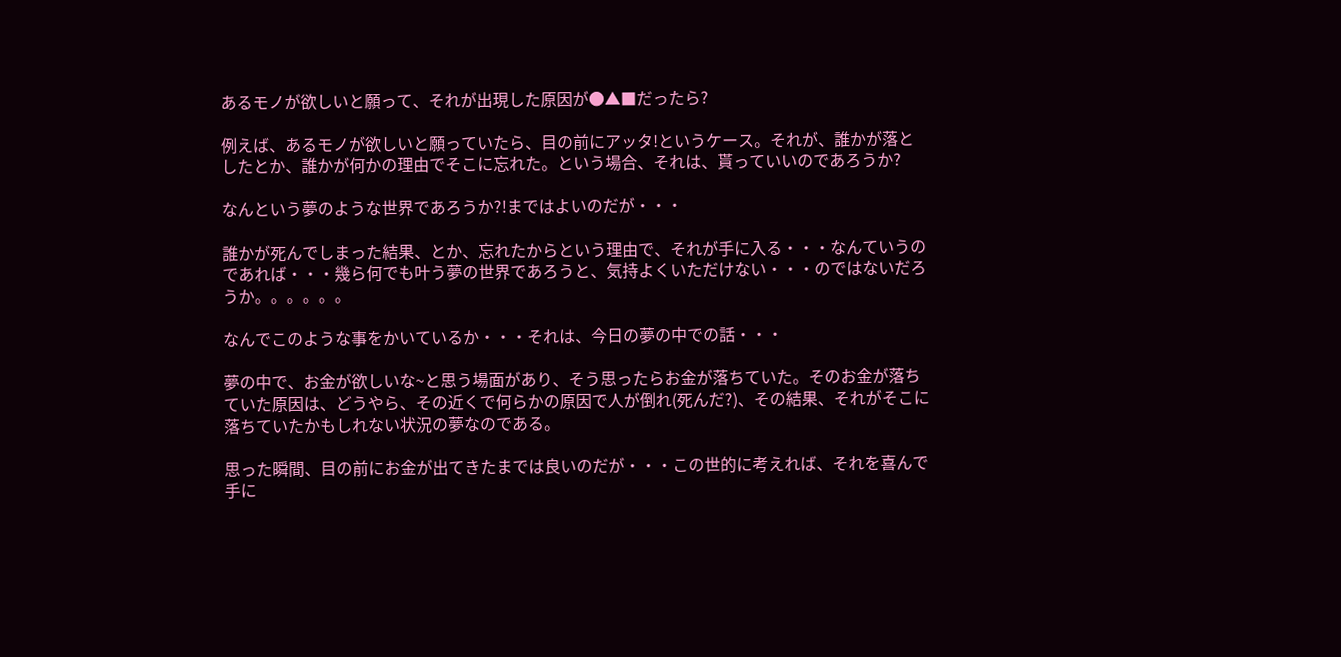あるモノが欲しいと願って、それが出現した原因が●▲■だったら?

例えば、あるモノが欲しいと願っていたら、目の前にアッタ!というケース。それが、誰かが落としたとか、誰かが何かの理由でそこに忘れた。という場合、それは、貰っていいのであろうか?

なんという夢のような世界であろうか?!まではよいのだが・・・

誰かが死んでしまった結果、とか、忘れたからという理由で、それが手に入る・・・なんていうのであれば・・・幾ら何でも叶う夢の世界であろうと、気持よくいただけない・・・のではないだろうか。。。。。。

なんでこのような事をかいているか・・・それは、今日の夢の中での話・・・

夢の中で、お金が欲しいな~と思う場面があり、そう思ったらお金が落ちていた。そのお金が落ちていた原因は、どうやら、その近くで何らかの原因で人が倒れ(死んだ?)、その結果、それがそこに落ちていたかもしれない状況の夢なのである。

思った瞬間、目の前にお金が出てきたまでは良いのだが・・・この世的に考えれば、それを喜んで手に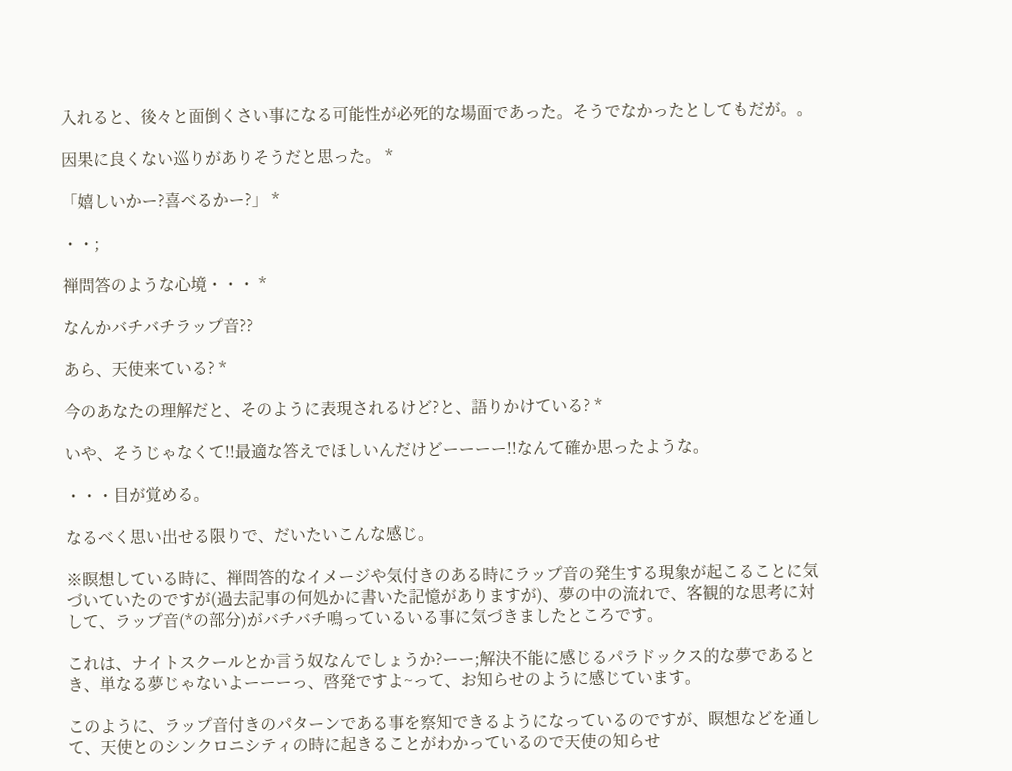入れると、後々と面倒くさい事になる可能性が必死的な場面であった。そうでなかったとしてもだが。。

因果に良くない巡りがありそうだと思った。 *

「嬉しいかー?喜べるかー?」 *

・・;

禅問答のような心境・・・ *

なんかバチバチラップ音??

あら、天使来ている? *

今のあなたの理解だと、そのように表現されるけど?と、語りかけている? *

いや、そうじゃなくて!!最適な答えでほしいんだけどーーーー!!なんて確か思ったような。

・・・目が覚める。

なるべく思い出せる限りで、だいたいこんな感じ。

※瞑想している時に、禅問答的なイメージや気付きのある時にラップ音の発生する現象が起こることに気づいていたのですが(過去記事の何処かに書いた記憶がありますが)、夢の中の流れで、客観的な思考に対して、ラップ音(*の部分)がバチバチ鳴っているいる事に気づきましたところです。

これは、ナイトスクールとか言う奴なんでしょうか?ーー;解決不能に感じるパラドックス的な夢であるとき、単なる夢じゃないよーーーっ、啓発ですよ~って、お知らせのように感じています。

このように、ラップ音付きのパターンである事を察知できるようになっているのですが、瞑想などを通して、天使とのシンクロニシティの時に起きることがわかっているので天使の知らせ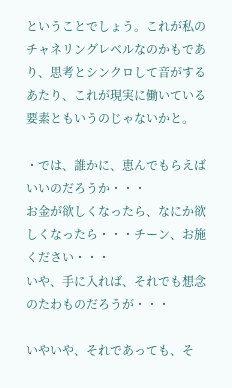ということでしょう。これが私のチャネリングレベルなのかもであり、思考とシンクロして音がするあたり、これが現実に働いている要素ともいうのじゃないかと。

・では、誰かに、恵んでもらえばいいのだろうか・・・
お金が欲しくなったら、なにか欲しくなったら・・・チーン、お施ください・・・
いや、手に入れば、それでも想念のたわものだろうが・・・

いやいや、それであっても、そ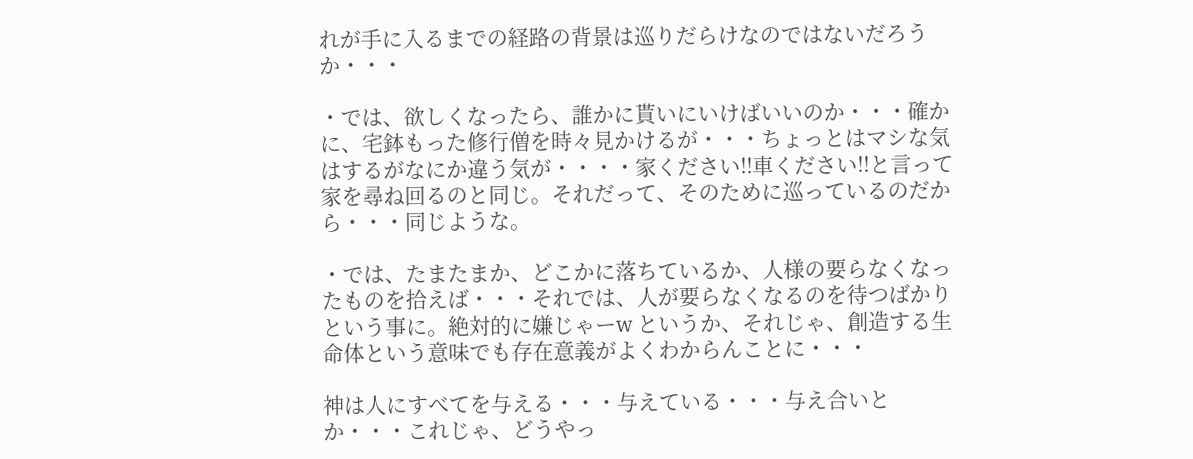れが手に入るまでの経路の背景は巡りだらけなのではないだろうか・・・

・では、欲しくなったら、誰かに貰いにいけばいいのか・・・確かに、宅鉢もった修行僧を時々見かけるが・・・ちょっとはマシな気はするがなにか違う気が・・・・家ください!!車ください!!と言って家を尋ね回るのと同じ。それだって、そのために巡っているのだから・・・同じような。

・では、たまたまか、どこかに落ちているか、人様の要らなくなったものを拾えば・・・それでは、人が要らなくなるのを待つばかりという事に。絶対的に嫌じゃーw というか、それじゃ、創造する生命体という意味でも存在意義がよくわからんことに・・・

神は人にすべてを与える・・・与えている・・・与え合いとか・・・これじゃ、どうやっ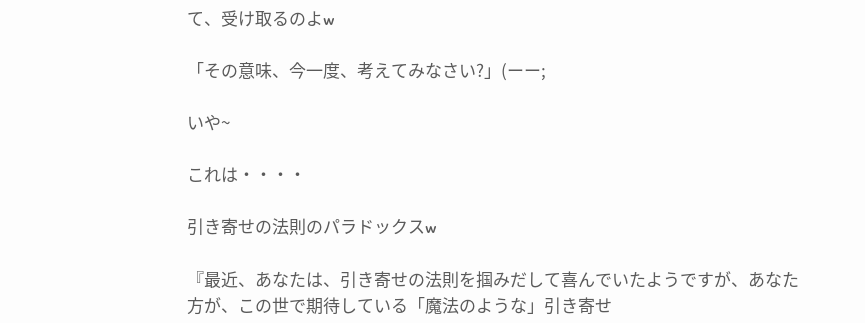て、受け取るのよw

「その意味、今一度、考えてみなさい?」(ーー;

いや~

これは・・・・

引き寄せの法則のパラドックスw

『最近、あなたは、引き寄せの法則を掴みだして喜んでいたようですが、あなた方が、この世で期待している「魔法のような」引き寄せ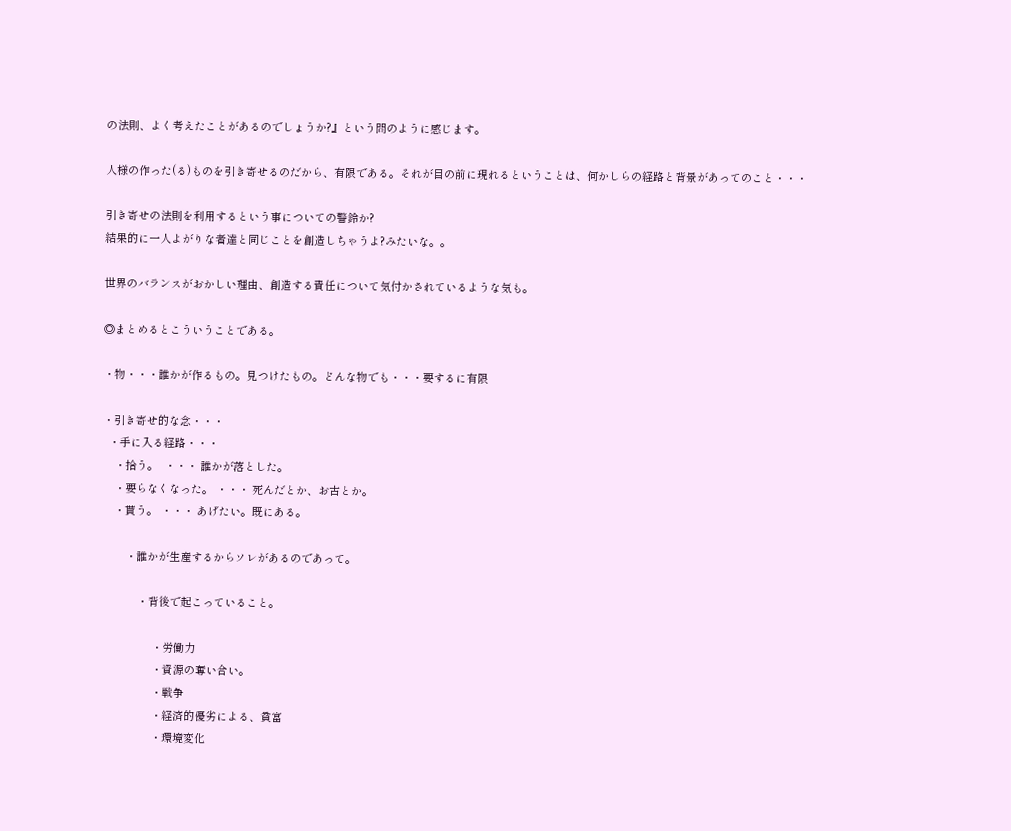の法則、よく考えたことがあるのでしょうか?』という問のように感じます。

人様の作った(る)ものを引き寄せるのだから、有限である。それが目の前に現れるということは、何かしらの経路と背景があってのこと・・・

引き寄せの法則を利用するという事についての警鈴か?
結果的に一人よがりな者達と同じことを創造しちゃうよ?みたいな。。

世界のバランスがおかしい理由、創造する責任について気付かされているような気も。

◎まとめるとこういうことである。

・物・・・誰かが作るもの。見つけたもの。どんな物でも・・・要するに有限

・引き寄せ的な念・・・
  ・手に入る経路・・・
    ・拾う。  ・・・ 誰かが落とした。
    ・要らなくなった。 ・・・ 死んだとか、お古とか。
    ・貰う。 ・・・ あげたい。既にある。

        ・誰かが生産するからソレがあるのであって。

            ・背後で起こっていること。

                 ・労働力
                 ・資源の奪い合い。
                 ・戦争
                 ・経済的優劣による、貧富
                 ・環境変化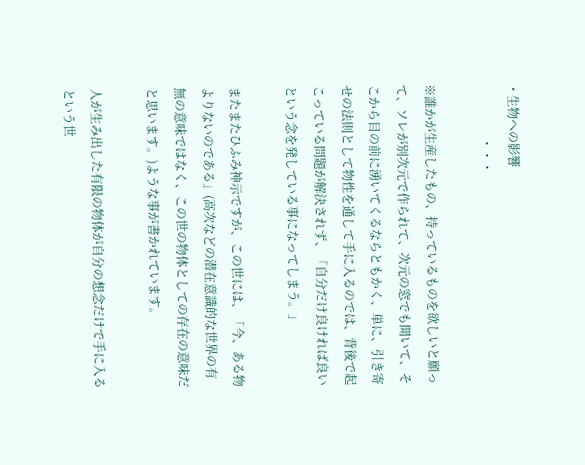・生物への影響
                  ・・・

※誰かが生産したもの、持っているものを欲しいと願って、ソレが別次元で作られて、次元の窓でも開いて、そこから目の前に湧いてくるならともかく、単に、引き寄せの法則として物性を通して手に入るのでは、背後で起こっている問題が解決されず、「自分だけ良ければ良いという念を発している事になってしまう。」

またまたひふみ神示ですが、この世には、「今、ある物よりないのである」(高次などの潜在意識的な世界の有無の意味ではなく、この世の物体としての存在の意味だと思います。)ような事が書かれています。

人が生み出した有限の物体が自分の想念だけで手に入るという世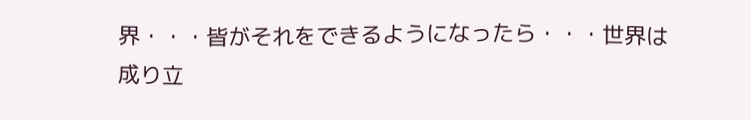界・・・皆がそれをできるようになったら・・・世界は成り立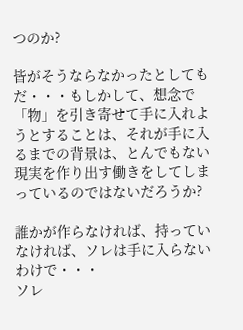つのか?

皆がそうならなかったとしてもだ・・・もしかして、想念で「物」を引き寄せて手に入れようとすることは、それが手に入るまでの背景は、とんでもない現実を作り出す働きをしてしまっているのではないだろうか?

誰かが作らなければ、持っていなければ、ソレは手に入らないわけで・・・
ソレ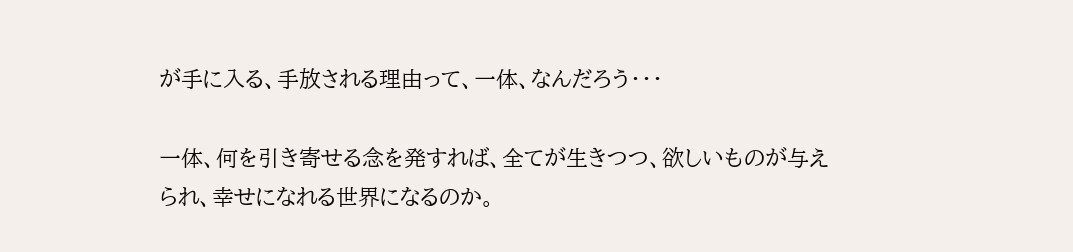が手に入る、手放される理由って、一体、なんだろう・・・

一体、何を引き寄せる念を発すれば、全てが生きつつ、欲しいものが与えられ、幸せになれる世界になるのか。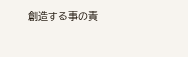創造する事の責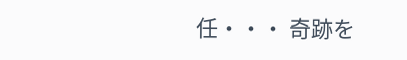任・・・ 奇跡を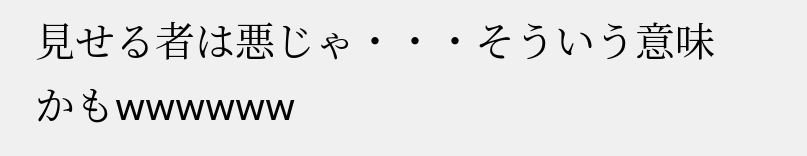見せる者は悪じゃ・・・そういう意味かもwwwwww